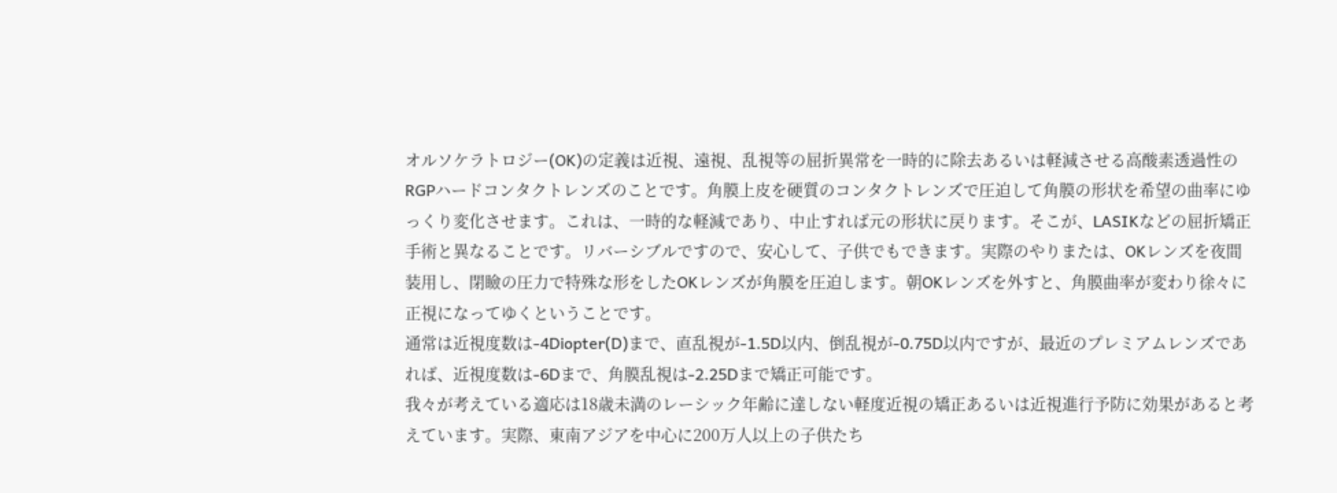オルソケラトロジー(OK)の定義は近視、遠視、乱視等の屈折異常を一時的に除去あるいは軽減させる高酸素透過性のRGPハードコンタクトレンズのことです。角膜上皮を硬質のコンタクトレンズで圧迫して角膜の形状を希望の曲率にゆっくり変化させます。これは、一時的な軽減であり、中止すれば元の形状に戻ります。そこが、LASIKなどの屈折矯正手術と異なることです。リバーシブルですので、安心して、子供でもできます。実際のやりまたは、OKレンズを夜間装用し、閉瞼の圧力で特殊な形をしたOKレンズが角膜を圧迫します。朝OKレンズを外すと、角膜曲率が変わり徐々に正視になってゆくということです。
通常は近視度数は-4Diopter(D)まで、直乱視が-1.5D以内、倒乱視が-0.75D以内ですが、最近のプレミアムレンズであれば、近視度数は-6Dまで、角膜乱視は-2.25Dまで矯正可能です。
我々が考えている適応は18歳未満のレーシック年齢に達しない軽度近視の矯正あるいは近視進行予防に効果があると考えています。実際、東南アジアを中心に200万人以上の子供たち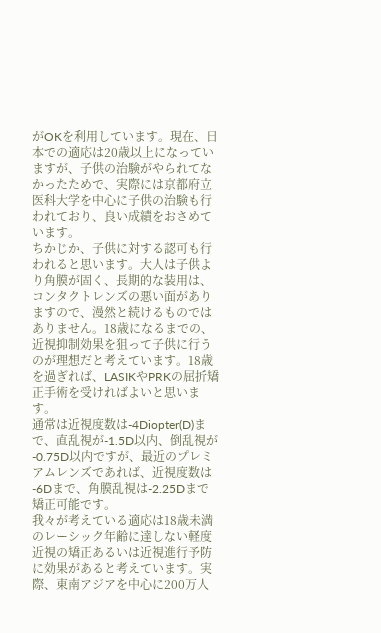がOKを利用しています。現在、日本での適応は20歳以上になっていますが、子供の治験がやられてなかったためで、実際には京都府立医科大学を中心に子供の治験も行われており、良い成績をおさめています。
ちかじか、子供に対する認可も行われると思います。大人は子供より角膜が固く、長期的な装用は、コンタクトレンズの悪い面がありますので、漫然と続けるものではありません。18歳になるまでの、近視抑制効果を狙って子供に行うのが理想だと考えています。18歳を過ぎれば、LASIKやPRKの屈折矯正手術を受ければよいと思います。
通常は近視度数は-4Diopter(D)まで、直乱視が-1.5D以内、倒乱視が-0.75D以内ですが、最近のプレミアムレンズであれば、近視度数は-6Dまで、角膜乱視は-2.25Dまで矯正可能です。
我々が考えている適応は18歳未満のレーシック年齢に達しない軽度近視の矯正あるいは近視進行予防に効果があると考えています。実際、東南アジアを中心に200万人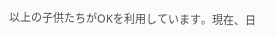以上の子供たちがOKを利用しています。現在、日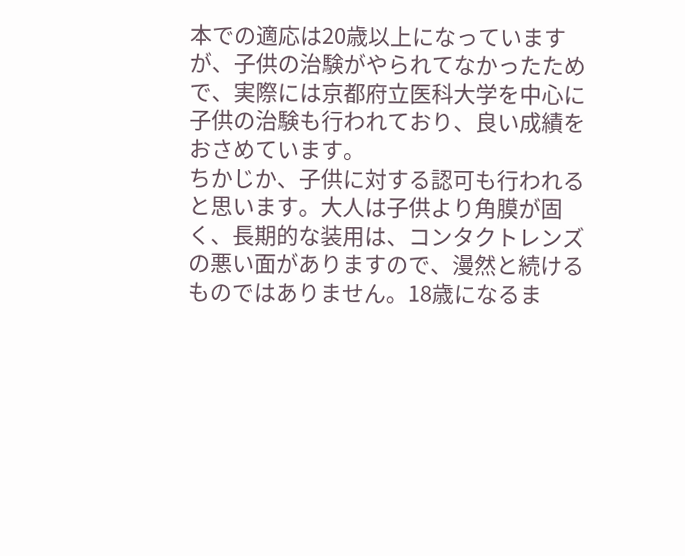本での適応は20歳以上になっていますが、子供の治験がやられてなかったためで、実際には京都府立医科大学を中心に子供の治験も行われており、良い成績をおさめています。
ちかじか、子供に対する認可も行われると思います。大人は子供より角膜が固く、長期的な装用は、コンタクトレンズの悪い面がありますので、漫然と続けるものではありません。18歳になるま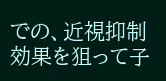での、近視抑制効果を狙って子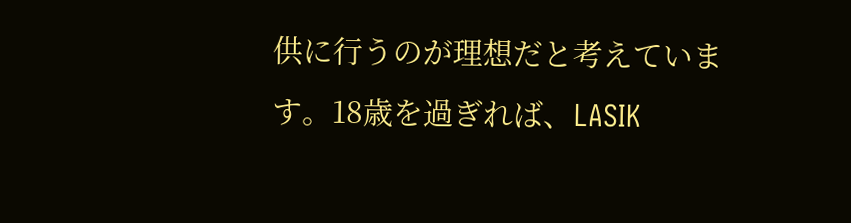供に行うのが理想だと考えています。18歳を過ぎれば、LASIK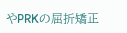やPRKの屈折矯正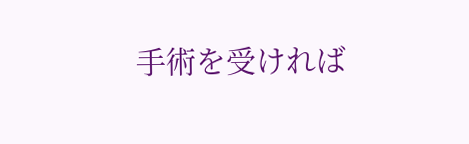手術を受ければ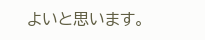よいと思います。